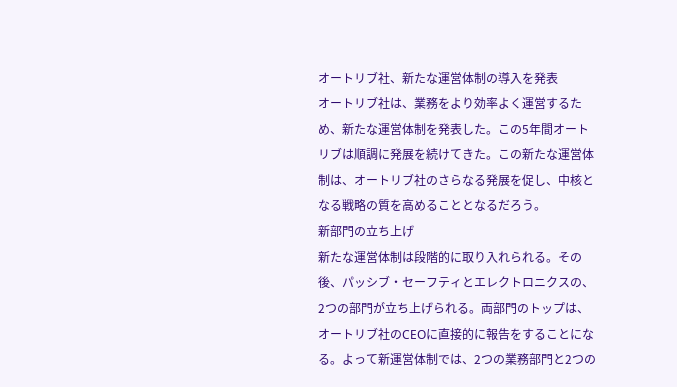オートリブ社、新たな運営体制の導入を発表
オートリブ社は、業務をより効率よく運営するため、新たな運営体制を発表した。この5年間オートリブは順調に発展を続けてきた。この新たな運営体制は、オートリブ社のさらなる発展を促し、中核となる戦略の質を高めることとなるだろう。
新部門の立ち上げ
新たな運営体制は段階的に取り入れられる。その後、パッシブ・セーフティとエレクトロニクスの、2つの部門が立ち上げられる。両部門のトップは、オートリブ社のCEOに直接的に報告をすることになる。よって新運営体制では、2つの業務部門と2つの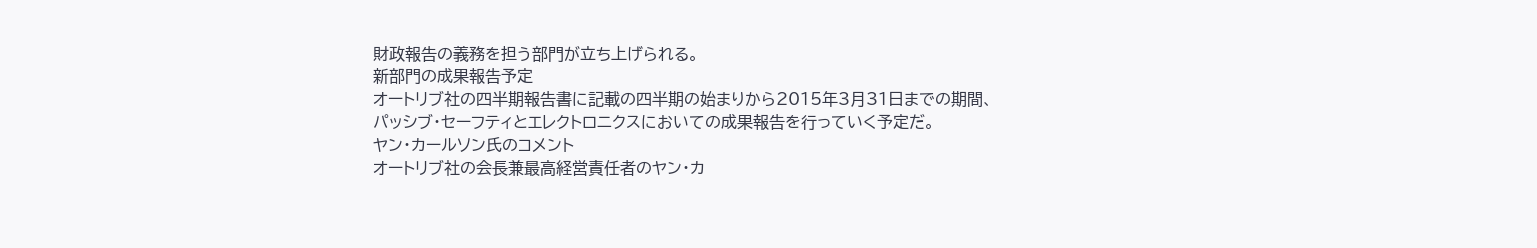財政報告の義務を担う部門が立ち上げられる。
新部門の成果報告予定
オートリブ社の四半期報告書に記載の四半期の始まりから2015年3月31日までの期間、パッシブ・セーフティとエレクトロニクスにおいての成果報告を行っていく予定だ。
ヤン・カールソン氏のコメント
オートリブ社の会長兼最高経営責任者のヤン・カ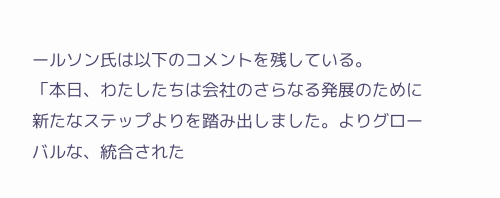ールソン氏は以下のコメントを残している。
「本日、わたしたちは会社のさらなる発展のために新たなステップよりを踏み出しました。よりグローバルな、統合された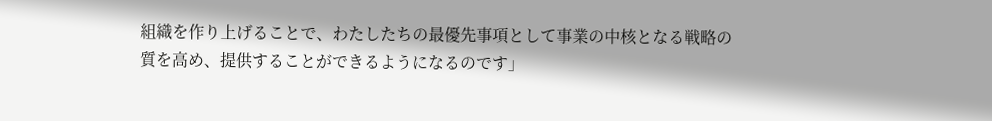組織を作り上げることで、わたしたちの最優先事項として事業の中核となる戦略の質を高め、提供することができるようになるのです」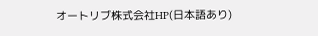オートリブ株式会社HP(日本語あり)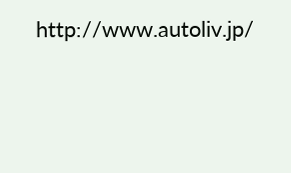http://www.autoliv.jp/